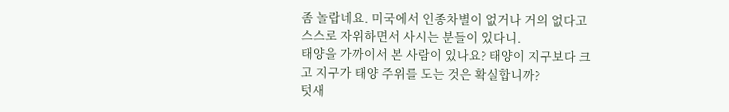좀 놀랍네요. 미국에서 인종차별이 없거나 거의 없다고 스스로 자위하면서 사시는 분들이 있다니.
태양을 가까이서 본 사람이 있나요? 태양이 지구보다 크고 지구가 태양 주위를 도는 것은 확실합니까?
텃새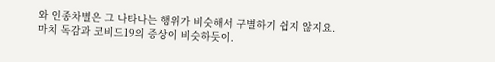와 인종차별은 그 나타나는 행위가 비슷해서 구별하기 쉽지 않지요.
마치 독감과 코비드19의 증상이 비슷하듯이.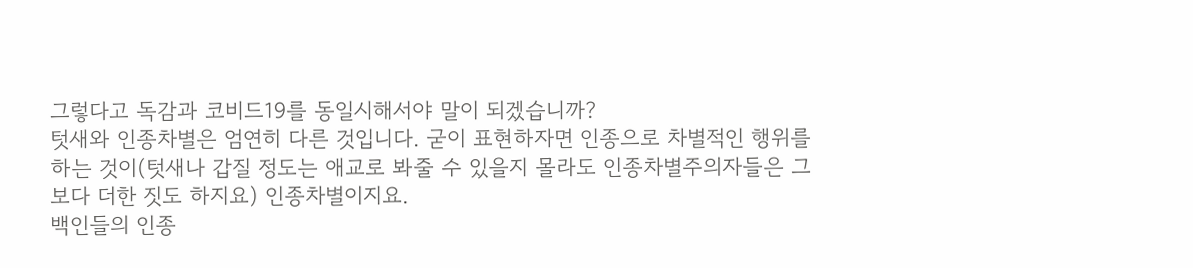그렇다고 독감과 코비드19를 동일시해서야 말이 되겠습니까?
텃새와 인종차별은 엄연히 다른 것입니다. 굳이 표현하자면 인종으로 차별적인 행위를 하는 것이(텃새나 갑질 정도는 애교로 봐줄 수 있을지 몰라도 인종차별주의자들은 그보다 더한 짓도 하지요) 인종차별이지요.
백인들의 인종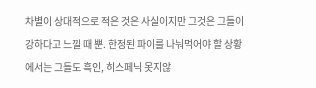차별이 상대적으로 적은 것은 사실이지만 그것은 그들이 강하다고 느낄 때 뿐. 한정된 파이를 나눠먹어야 할 상황에서는 그들도 흑인, 히스페닉 못지않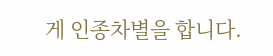게 인종차별을 합니다.